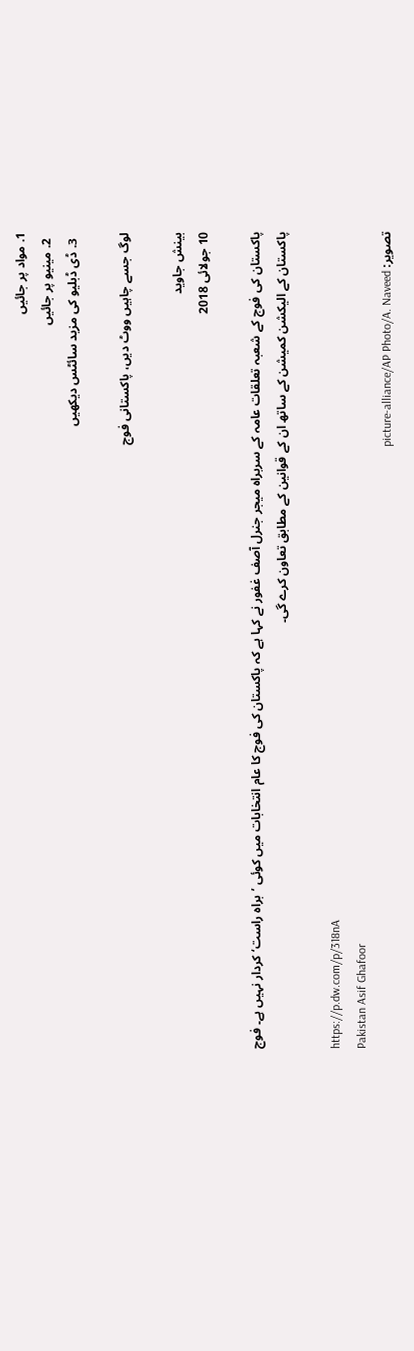1. مواد پر جائیں
  2. مینیو پر جائیں
  3. ڈی ڈبلیو کی مزید سائٹس دیکھیں

لوگ جسے چاہیں ووٹ دیں، پاکستانی فوج

بینش جاوید
10 جولائی 2018

پاکستان کی فوج کے شعبہ تعلقات عامہ کے سربراہ میجر جنرل آصف غفور نے کہا ہے کہ پاکستان کی فوج کا عام انتخابات میں کوئی ’براہ راست‘ کردار نہیں ہے۔ فوج پاکستان کے الیکشن کمیشن کے ساتھ ان کے قوانین کے مطابق تعاون کرے گی۔

https://p.dw.com/p/318nA
Pakistan Asif Ghafoor
تصویر: picture-alliance/AP Photo/A. Naveed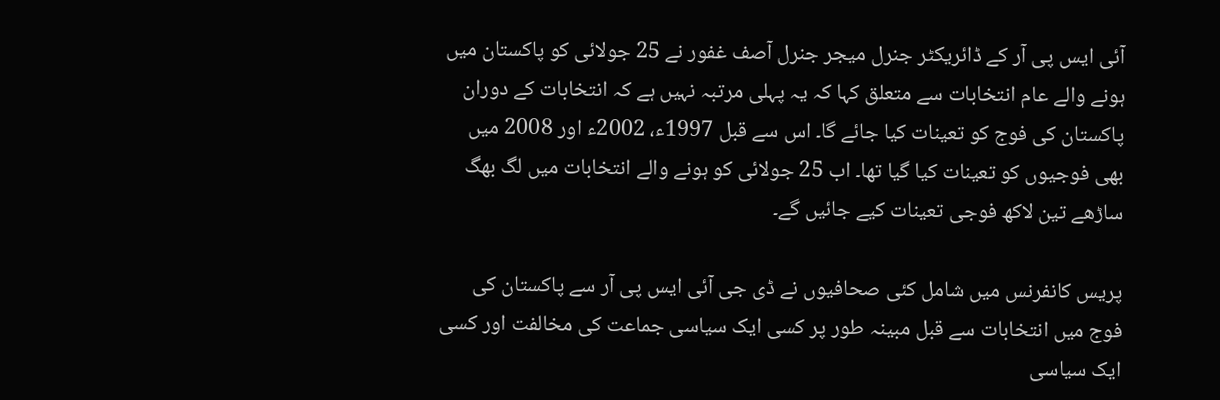آئی ایس پی آر کے ڈائریکٹر جنرل میجر جنرل آصف غفور نے 25 جولائی کو پاکستان میں ہونے والے عام انتخابات سے متعلق کہا کہ یہ پہلی مرتبہ نہیں ہے کہ انتخابات کے دوران پاکستان کی فوج کو تعینات کیا جائے گا۔ اس سے قبل 1997ء، 2002ء اور 2008 میں بھی فوجیوں کو تعینات کیا گیا تھا۔ اب 25 جولائی کو ہونے والے انتخابات میں لگ بھگ ساڑھے تین لاکھ فوجی تعینات کیے جائیں گے۔

پریس کانفرنس میں شامل کئی صحافیوں نے ڈی جی آئی ایس پی آر سے پاکستان کی فوج میں انتخابات سے قبل مبینہ طور پر کسی ایک سیاسی جماعت کی مخالفت اور کسی ایک سیاسی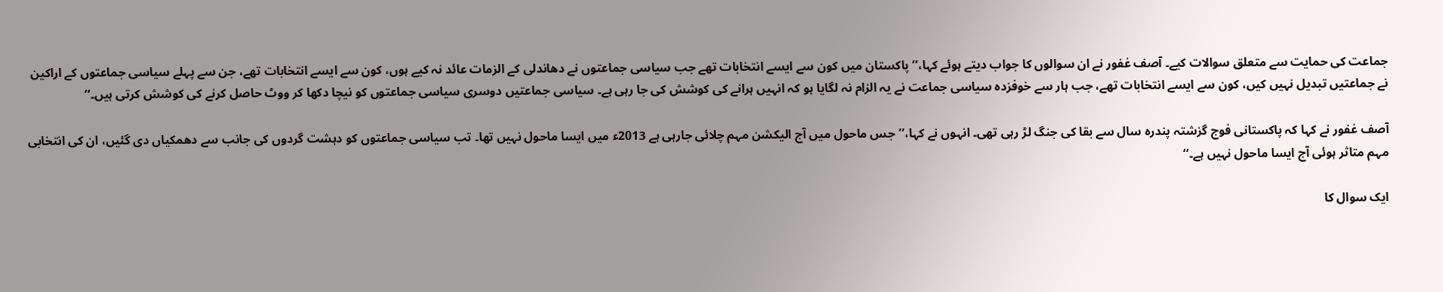جماعت کی حمایت سے متعلق سوالات کیے۔ آصف غفور نے ان سوالوں کا جواب دیتے ہوئے کہا،’’ پاکستان میں کون سے ایسے انتخابات تھے جب سیاسی جماعتوں نے دھاندلی کے الزمات عائد نہ کیے ہوں، کون سے ایسے انتخابات تھے، جن سے پہلے سیاسی جماعتوں کے اراکین نے جماعتیں تبدیل نہیں کیں، کون سے ایسے انتخابات تھے، جب ہار سے خوفزدہ سیاسی جماعت نے یہ الزام نہ لگایا ہو کہ انہیں ہرانے کی کوشش کی جا رہی ہے۔ سیاسی جماعتیں دوسری سیاسی جماعتوں کو نیچا دکھا کر ووٹ حاصل کرنے کی کوشش کرتی ہیں۔‘‘

آصف غفور نے کہا کہ پاکستانی فوج گزشتہ پندرہ سال سے بقا کی جنگ لڑ رہی تھی۔ انہوں نے کہا،’’جس ماحول میں آج الیکشن مہم چلائی جارہی ہے 2013ء میں ایسا ماحول نہیں تھا۔ تب سیاسی جماعتوں کو دہشت گردوں کی جانب سے دھمکیاں دی گئیں، ان کی انتخابی مہم متاثر ہوئی آج ایسا ماحول نہیں ہے۔‘‘

ایک سوال کا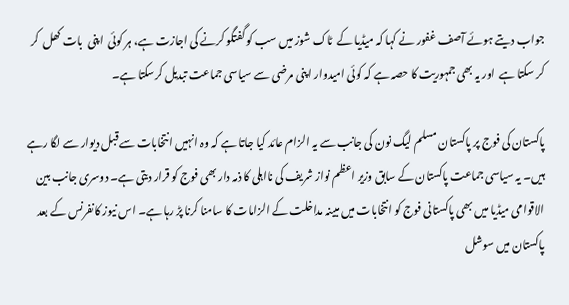جواب دیتے ہوئے آصف غفور نے کہا کہ میڈیا کے  ٹاک شوز میں سب کو گفتگو کرنے کی اجازت ہے، ہر کوئی  اپنی  بات کھل  کر کر سکتا ہے  اور یہ بھی جمہوریت کا حصہ ہے کہ کوئی امیدوار اپنی مرضی سے سیاسی جماعت تبدیل کرسکتا ہے۔

پاکستان کی فوج پر پاکستان مسلم لیگ نون کی جانب سے یہ الزام عائد کیا جاتا ہے کہ وہ انہیں انتخابات سے قبل دیوار سے لگا رہے ہیں۔ یہ سیاسی جماعت پاکستان کے سابق وزیر اعظم نواز شریف کی نااہلی کا ذمہ دار بھی فوج کو قرار دیتی ہے۔ دوسری جانب بین الاقوامی میڈیا میں بھی پاکستانی فوج کو انتخابات میں مبینہ مداخلت کے الزامات کا سامنا کرنا پڑ رہا ہے۔ اس نیوز کانفرنس کے بعد پاکستان میں سوشل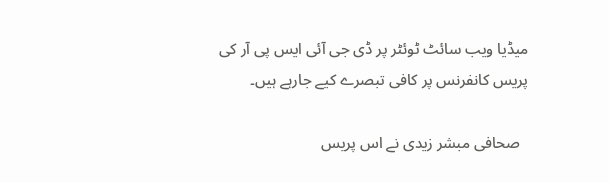میڈیا ویب سائٹ ٹوئٹر پر ڈی جی آئی ایس پی آر کی پریس کانفرنس پر کافی تبصرے کیے جارہے ہیں۔

  صحافی مبشر زیدی نے اس پریس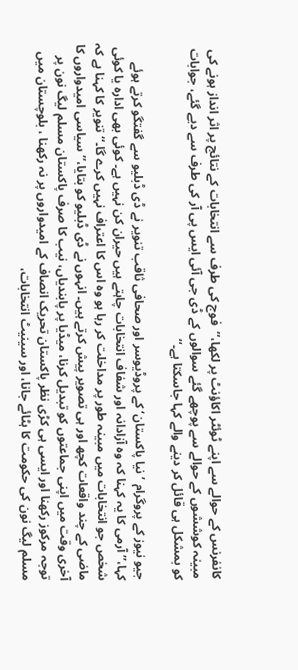کانفرنس کے حوالے سے اپنے ٹوئٹر اکاؤنٹ پر لکھا،’’  فوج کی طرف سے انتخابات کے نتائج پر اثر انداز ہونے کی مبینہ کوششوں کے حوالے سے پوچھے گئے سوالوں کے ڈی جی آئی ایس پی آر کی طرف سے دیے گئے، جوابات کو بمشکل ہی قائل کر دینے والے کہا جاسکتا ہے۔‘‘

جیو نیوز کے پروگرام ’نیا پاکستان‘ کے پروڈیوسر اور صحافی ثاقب تنویر نے ڈی ڈبلیو سے گفتگو کرتے ہوئے کہا،’’آرمی کا یہ کہنا کہ وہ آزادانہ اور شفاف انتخابات چاہتے ہیں حیران کن نہیں ہے۔ کوئی بھی ادارہ یا کوئی شخص جو انتخابات میں مبینہ طور پر مداخلت کر رہا ہو وہ اس کا اعتراف نہیں کرے گا۔‘‘ تنویر کا کہنا ہے کہ ماضی کے چند واقعات کچھ اور ہی تصویر پیش کرتے ہیں۔ انہوں نے ڈی ڈبلیو کو بتایا،’’سیاسی امیدواروں کا آخری وقت میں اپنی جماعتوں کو تبدیل کرنا، میڈیا پر پابندیاں، نیب کا صرف پاکستان مسلم لیگ نون پر توجہ مرکوز رکھنا اور ایسی ہی کڑی نظر پاکستان تحریک انصاف کے امیدواروں پر نہ رکھنا ، بلوچستان میں مسلم لیگ نون کی حکومت کا ہٹائے جانا، اور سینیٹ انتخابات،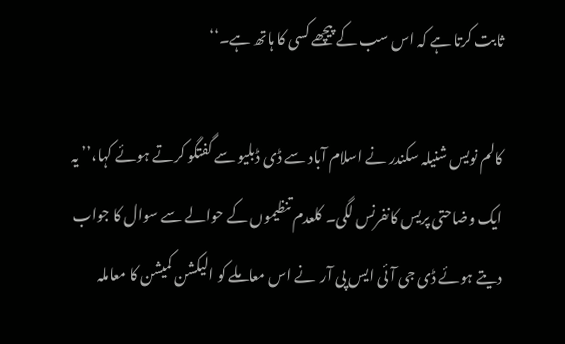ثابت کرتا ہے کہ اس سب کے پیچھے کسی کا ہاتھ ہے۔‘‘

کالم نویس شنیلہ سکندر نے اسلام آباد سے ڈی ڈبلیو سے گفتگو کرتے ہوئے کہا،’’ یہ ایک وضاحتی پریس کانفرنس لگی۔ کلعدم تنظیموں کے حوالے سے سوال کا جواب دیتے ہوئے ڈی جی آئی ایس پی آر  نے اس معاملے کو الیکشن کمیشن کا معاملہ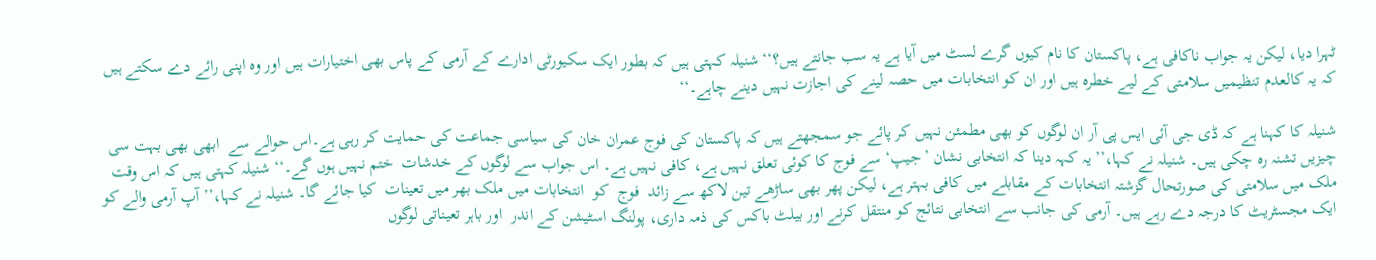ٹہرا دیا، لیکن یہ جواب ناکافی ہے، پاکستان کا نام کیوں گرے لسٹ میں آیا ہے یہ سب جانتے ہیں؟‘‘ شنیلہ کہتی ہیں کہ بطور ایک سکیورٹی ادارے کے آرمی کے پاس بھی اختیارات ہیں اور وہ اپنی رائے دے سکتے ہیں کہ یہ کالعدم تنظیمیں سلامتی کے لیے خطرہ ہیں اور ان کو انتخابات میں حصہ لینے کی اجازت نہیں دینے چاہے۔‘‘

شنیلہ کا کہنا ہے کہ ڈی جی آئی ایس پی آر ان لوگوں کو بھی مطمئن نہیں کر پائے جو سمجھتے ہیں کہ پاکستان کی فوج عمران خان کی سیاسی جماعت کی حمایت کر رہی ہے۔اس حوالے سے  ابھی بھی بہت سی چیزیں تشنہ رہ چکی ہیں۔ شنیلہ نے کہا،’’ یہ کہہ دینا کہ انتخابی نشان ’جیپ‘ سے فوج کا کوئی تعلق نہیں ہے، کافی نہیں ہے۔ اس جواب سے لوگوں کے خدشات  ختم نہیں ہوں گے۔‘‘ شنیلہ کہتی ہیں کہ اس وقت ملک میں سلامتی کی صورتحال گزشتہ انتخابات کے مقابلے میں کافی بہتر ہے، لیکن پھر بھی ساڑھے تین لاکھ سے زائد  فوج  کو  انتخابات میں ملک بھر میں تعینات  کیا جائے گا۔ شنیلہ نے کہا،’’ آپ آرمی والے کو ایک مجسٹریٹ کا درجہ دے رہے ہیں۔ آرمی کی جانب سے انتخابی نتائج کو منتقل کرنے اور بیلٹ باکس کی ذمہ داری، پولنگ اسٹیشن کے اندر  اور باہر تعیناتی لوگوں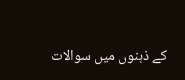کے ذہنوں میں سوالات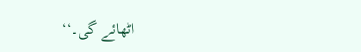اٹھائے گی۔‘‘